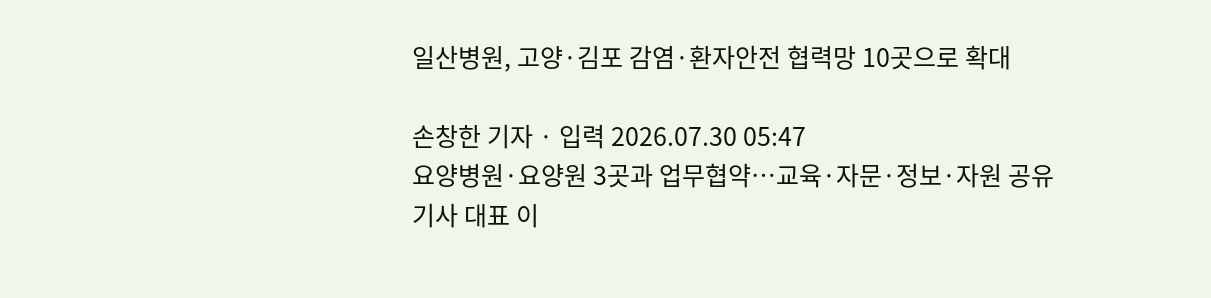일산병원, 고양·김포 감염·환자안전 협력망 10곳으로 확대

손창한 기자 · 입력 2026.07.30 05:47
요양병원·요양원 3곳과 업무협약…교육·자문·정보·자원 공유
기사 대표 이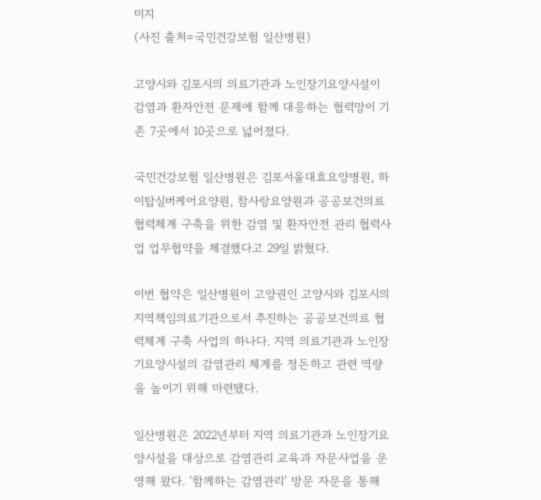미지
(사진 출처=국민건강보험 일산병원)

고양시와 김포시의 의료기관과 노인장기요양시설이 감염과 환자안전 문제에 함께 대응하는 협력망이 기존 7곳에서 10곳으로 넓어졌다.

국민건강보험 일산병원은 김포서울대효요양병원, 하이탑실버케어요양원, 참사랑요양원과 공공보건의료 협력체계 구축을 위한 감염 및 환자안전 관리 협력사업 업무협약을 체결했다고 29일 밝혔다.

이번 협약은 일산병원이 고양권인 고양시와 김포시의 지역책임의료기관으로서 추진하는 공공보건의료 협력체계 구축 사업의 하나다. 지역 의료기관과 노인장기요양시설의 감염관리 체계를 정돈하고 관련 역량을 높이기 위해 마련됐다.

일산병원은 2022년부터 지역 의료기관과 노인장기요양시설을 대상으로 감염관리 교육과 자문사업을 운영해 왔다. ‘함께하는 감염관리’ 방문 자문을 통해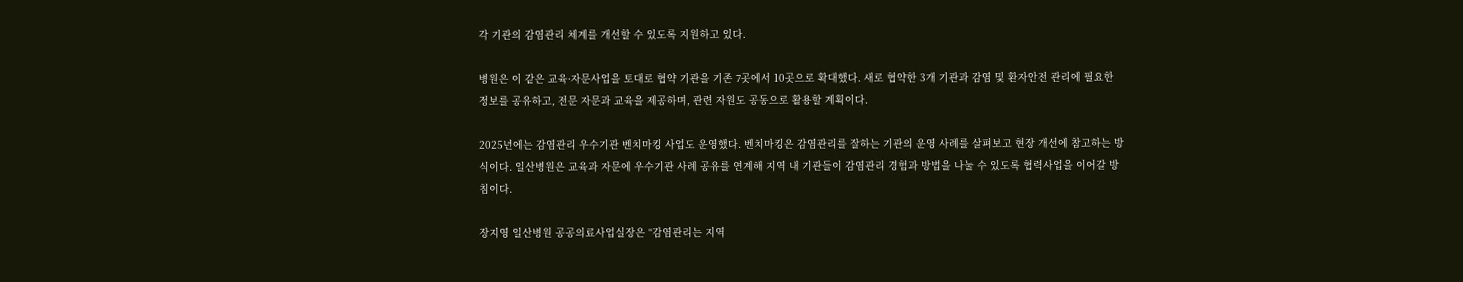각 기관의 감염관리 체계를 개선할 수 있도록 지원하고 있다.

병원은 이 같은 교육·자문사업을 토대로 협약 기관을 기존 7곳에서 10곳으로 확대했다. 새로 협약한 3개 기관과 감염 및 환자안전 관리에 필요한 정보를 공유하고, 전문 자문과 교육을 제공하며, 관련 자원도 공동으로 활용할 계획이다.

2025년에는 감염관리 우수기관 벤치마킹 사업도 운영했다. 벤치마킹은 감염관리를 잘하는 기관의 운영 사례를 살펴보고 현장 개선에 참고하는 방식이다. 일산병원은 교육과 자문에 우수기관 사례 공유를 연계해 지역 내 기관들이 감염관리 경험과 방법을 나눌 수 있도록 협력사업을 이어갈 방침이다.

장지영 일산병원 공공의료사업실장은 “감염관리는 지역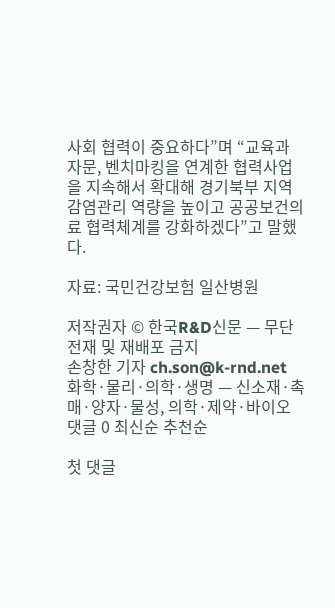사회 협력이 중요하다”며 “교육과 자문, 벤치마킹을 연계한 협력사업을 지속해서 확대해 경기북부 지역 감염관리 역량을 높이고 공공보건의료 협력체계를 강화하겠다”고 말했다.

자료: 국민건강보험 일산병원

저작권자 © 한국R&D신문 — 무단 전재 및 재배포 금지
손창한 기자 ch.son@k-rnd.net
화학·물리·의학·생명 — 신소재·촉매·양자·물성, 의학·제약·바이오
댓글 0 최신순 추천순

첫 댓글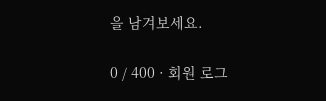을 남겨보세요.

0 / 400 · 회원 로그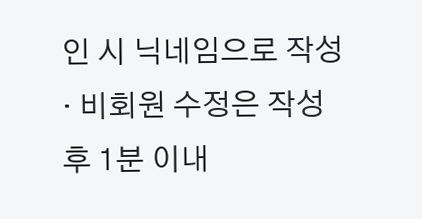인 시 닉네임으로 작성 · 비회원 수정은 작성 후 1분 이내